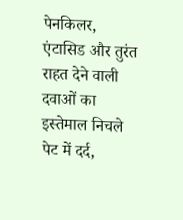पेनकिलर, एंटासिड और तुरंत राहत देने वाली दवाओं का इस्तेमाल निचले पेट में दर्द,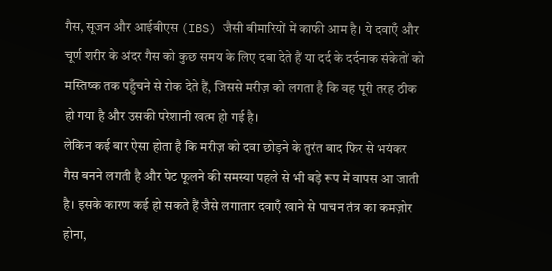गैस, सूजन और आईबीएस (IBS) जैसी बीमारियों में काफी आम है। ये दवाएँ और चूर्ण शरीर के अंदर गैस को कुछ समय के लिए दबा देते हैं या दर्द के दर्दनाक संकेतों को मस्तिष्क तक पहुँचने से रोक देते हैं, जिससे मरीज़ को लगता है कि वह पूरी तरह ठीक हो गया है और उसकी परेशानी खत्म हो गई है।
लेकिन कई बार ऐसा होता है कि मरीज़ को दवा छोड़ने के तुरंत बाद फिर से भयंकर गैस बनने लगती है और पेट फूलने की समस्या पहले से भी बड़े रूप में वापस आ जाती है। इसके कारण कई हो सकते हैं जैसे लगातार दवाएँ खाने से पाचन तंत्र का कमज़ोर होना,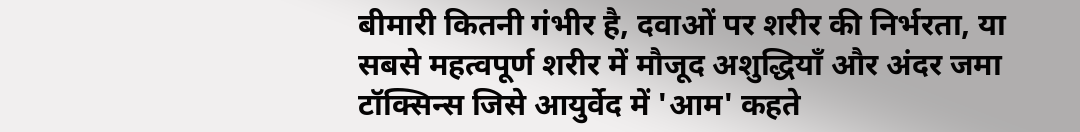बीमारी कितनी गंभीर है, दवाओं पर शरीर की निर्भरता, या सबसे महत्वपूर्ण शरीर में मौजूद अशुद्धियाँ और अंदर जमा टॉक्सिन्स जिसे आयुर्वेद में 'आम' कहते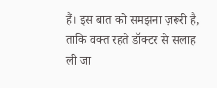हैं। इस बात को समझना ज़रूरी है, ताकि वक्त रहते डॉक्टर से सलाह ली जा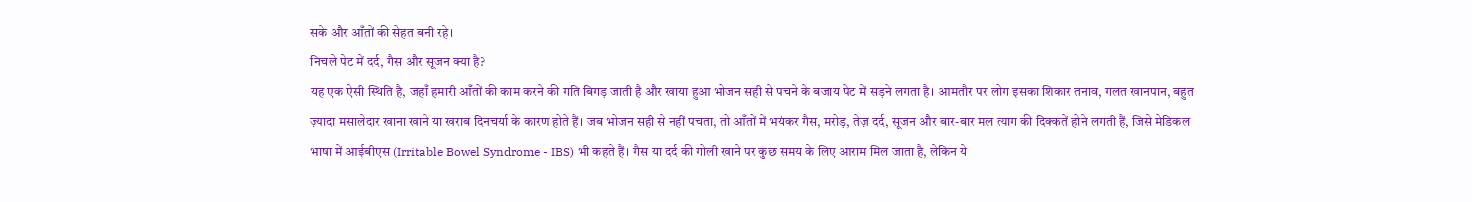सके और आँतों की सेहत बनी रहे।
निचले पेट में दर्द, गैस और सूजन क्या है?
यह एक ऐसी स्थिति है, जहाँ हमारी आँतों की काम करने की गति बिगड़ जाती है और खाया हुआ भोजन सही से पचने के बजाय पेट में सड़ने लगता है। आमतौर पर लोग इसका शिकार तनाव, गलत खानपान, बहुत ज़्यादा मसालेदार खाना खाने या खराब दिनचर्या के कारण होते हैं। जब भोजन सही से नहीं पचता, तो आँतों में भयंकर गैस, मरोड़, तेज़ दर्द, सूजन और बार-बार मल त्याग की दिक्कतें होने लगती हैं, जिसे मेडिकल भाषा में आईबीएस (Irritable Bowel Syndrome - IBS) भी कहते हैं। गैस या दर्द की गोली खाने पर कुछ समय के लिए आराम मिल जाता है, लेकिन ये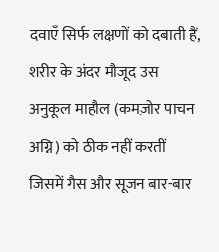दवाएँ सिर्फ लक्षणों को दबाती हैं, शरीर के अंदर मौजूद उस अनुकूल माहौल (कमज़ोर पाचन अग्नि) को ठीक नहीं करतीं जिसमें गैस और सूजन बार-बार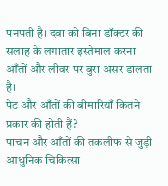पनपती है। दवा को बिना डॉक्टर की सलाह के लगातार इस्तेमाल करना आँतों और लीवर पर बुरा असर डालता है।
पेट और आँतों की बीमारियाँ कितने प्रकार की होती हैं?
पाचन और आँतों की तकलीफ से जुड़ी आधुनिक चिकित्सा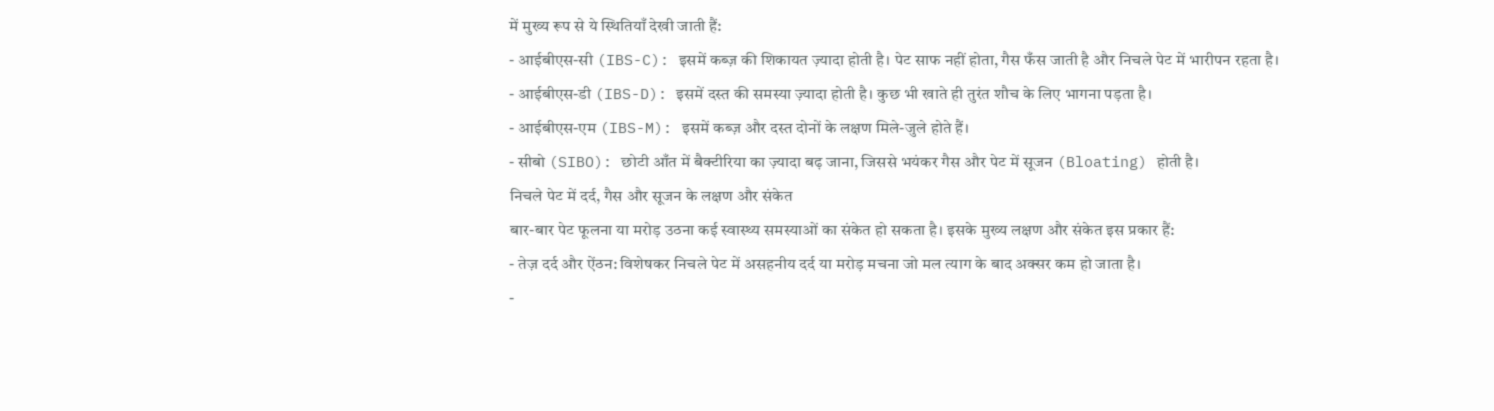में मुख्य रूप से ये स्थितियाँ देखी जाती हैं:
- आईबीएस-सी (IBS-C): इसमें कब्ज़ की शिकायत ज़्यादा होती है। पेट साफ नहीं होता, गैस फँस जाती है और निचले पेट में भारीपन रहता है।
- आईबीएस-डी (IBS-D): इसमें दस्त की समस्या ज़्यादा होती है। कुछ भी खाते ही तुरंत शौच के लिए भागना पड़ता है।
- आईबीएस-एम (IBS-M): इसमें कब्ज़ और दस्त दोनों के लक्षण मिले-जुले होते हैं।
- सीबो (SIBO): छोटी आँत में बैक्टीरिया का ज़्यादा बढ़ जाना, जिससे भयंकर गैस और पेट में सूजन (Bloating) होती है।
निचले पेट में दर्द, गैस और सूजन के लक्षण और संकेत
बार-बार पेट फूलना या मरोड़ उठना कई स्वास्थ्य समस्याओं का संकेत हो सकता है। इसके मुख्य लक्षण और संकेत इस प्रकार हैं:
- तेज़ दर्द और ऐंठन: विशेषकर निचले पेट में असहनीय दर्द या मरोड़ मचना जो मल त्याग के बाद अक्सर कम हो जाता है।
-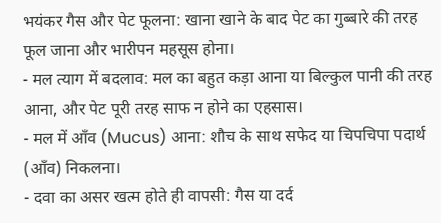भयंकर गैस और पेट फूलना: खाना खाने के बाद पेट का गुब्बारे की तरह फूल जाना और भारीपन महसूस होना।
- मल त्याग में बदलाव: मल का बहुत कड़ा आना या बिल्कुल पानी की तरह आना, और पेट पूरी तरह साफ न होने का एहसास।
- मल में आँव (Mucus) आना: शौच के साथ सफेद या चिपचिपा पदार्थ (आँव) निकलना।
- दवा का असर खत्म होते ही वापसी: गैस या दर्द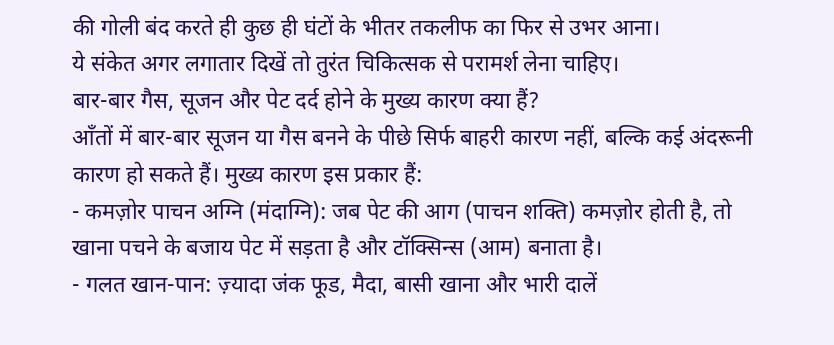की गोली बंद करते ही कुछ ही घंटों के भीतर तकलीफ का फिर से उभर आना।
ये संकेत अगर लगातार दिखें तो तुरंत चिकित्सक से परामर्श लेना चाहिए।
बार-बार गैस, सूजन और पेट दर्द होने के मुख्य कारण क्या हैं?
आँतों में बार-बार सूजन या गैस बनने के पीछे सिर्फ बाहरी कारण नहीं, बल्कि कई अंदरूनी कारण हो सकते हैं। मुख्य कारण इस प्रकार हैं:
- कमज़ोर पाचन अग्नि (मंदाग्नि): जब पेट की आग (पाचन शक्ति) कमज़ोर होती है, तो खाना पचने के बजाय पेट में सड़ता है और टॉक्सिन्स (आम) बनाता है।
- गलत खान-पान: ज़्यादा जंक फूड, मैदा, बासी खाना और भारी दालें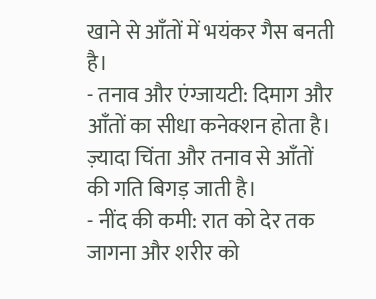खाने से आँतों में भयंकर गैस बनती है।
- तनाव और एंग्जायटी: दिमाग और आँतों का सीधा कनेक्शन होता है। ज़्यादा चिंता और तनाव से आँतों की गति बिगड़ जाती है।
- नींद की कमी: रात को देर तक जागना और शरीर को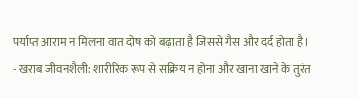पर्याप्त आराम न मिलना वात दोष को बढ़ाता है जिससे गैस और दर्द होता है।
- खराब जीवनशैली: शारीरिक रूप से सक्रिय न होना और खाना खाने के तुरंत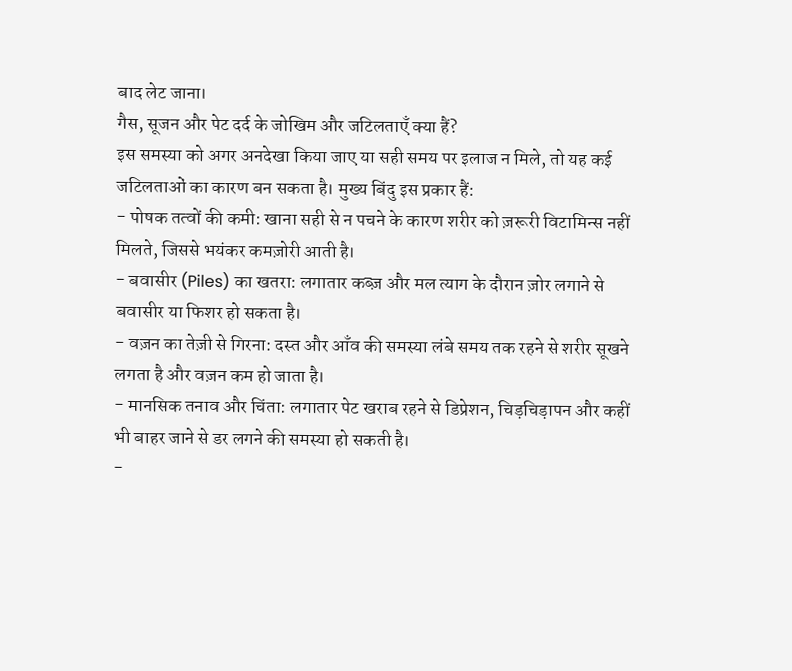बाद लेट जाना।
गैस, सूजन और पेट दर्द के जोखिम और जटिलताएँ क्या हैं?
इस समस्या को अगर अनदेखा किया जाए या सही समय पर इलाज न मिले, तो यह कई जटिलताओं का कारण बन सकता है। मुख्य बिंदु इस प्रकार हैं:
- पोषक तत्वों की कमी: खाना सही से न पचने के कारण शरीर को ज़रूरी विटामिन्स नहीं मिलते, जिससे भयंकर कमज़ोरी आती है।
- बवासीर (Piles) का खतरा: लगातार कब्ज़ और मल त्याग के दौरान ज़ोर लगाने से बवासीर या फिशर हो सकता है।
- वज़न का तेज़ी से गिरना: दस्त और आँव की समस्या लंबे समय तक रहने से शरीर सूखने लगता है और वज़न कम हो जाता है।
- मानसिक तनाव और चिंता: लगातार पेट खराब रहने से डिप्रेशन, चिड़चिड़ापन और कहीं भी बाहर जाने से डर लगने की समस्या हो सकती है।
-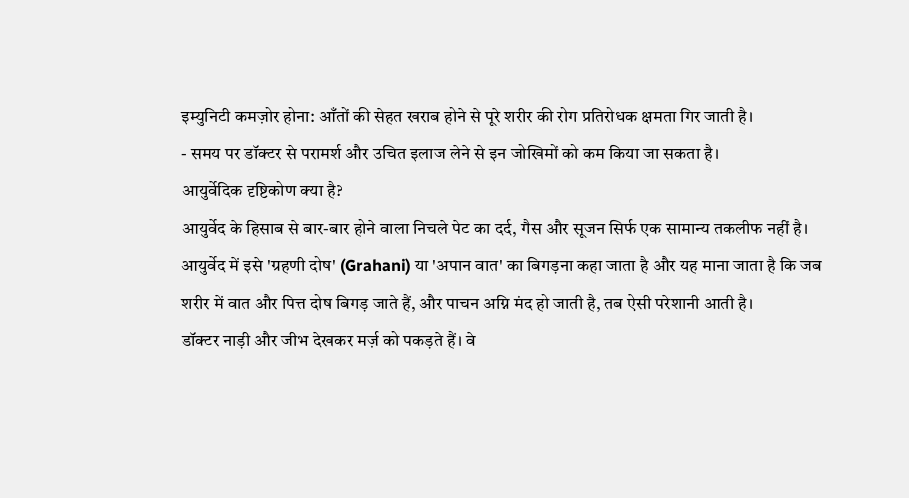इम्युनिटी कमज़ोर होना: आँतों की सेहत खराब होने से पूरे शरीर की रोग प्रतिरोधक क्षमता गिर जाती है।
- समय पर डॉक्टर से परामर्श और उचित इलाज लेने से इन जोखिमों को कम किया जा सकता है।
आयुर्वेदिक दृष्टिकोण क्या है?
आयुर्वेद के हिसाब से बार-बार होने वाला निचले पेट का दर्द, गैस और सूजन सिर्फ एक सामान्य तकलीफ नहीं है। आयुर्वेद में इसे 'ग्रहणी दोष' (Grahani) या 'अपान वात' का बिगड़ना कहा जाता है और यह माना जाता है कि जब शरीर में वात और पित्त दोष बिगड़ जाते हैं, और पाचन अग्नि मंद हो जाती है, तब ऐसी परेशानी आती है।
डॉक्टर नाड़ी और जीभ देखकर मर्ज़ को पकड़ते हैं। वे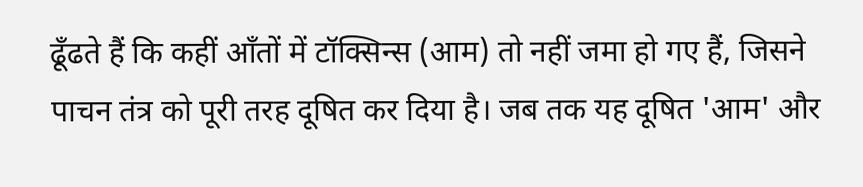ढूँढते हैं कि कहीं आँतों में टॉक्सिन्स (आम) तो नहीं जमा हो गए हैं, जिसने पाचन तंत्र को पूरी तरह दूषित कर दिया है। जब तक यह दूषित 'आम' और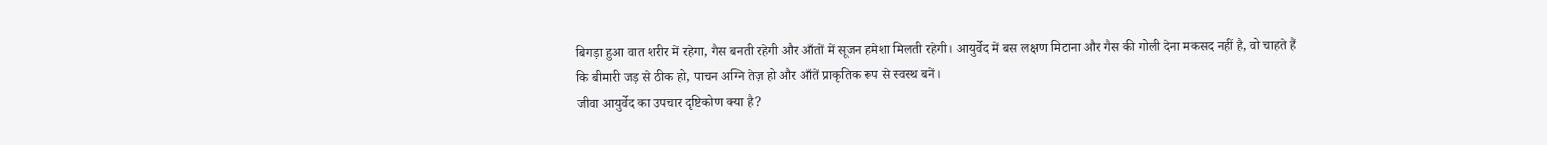बिगड़ा हुआ वात शरीर में रहेगा, गैस बनती रहेगी और आँतों में सूजन हमेशा मिलती रहेगी। आयुर्वेद में बस लक्षण मिटाना और गैस की गोली देना मकसद नहीं है, वो चाहते हैं कि बीमारी जड़ से ठीक हो, पाचन अग्नि तेज़ हो और आँतें प्राकृतिक रूप से स्वस्थ बनें।
जीवा आयुर्वेद का उपचार दृष्टिकोण क्या है?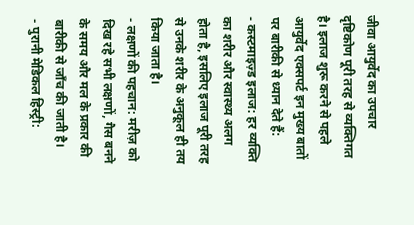जीवा आयुर्वेद का उपचार दृष्टिकोण पूरी तरह से व्यक्तिगत है। इलाज शुरू करने से पहले आयुर्वेद एक्सपर्ट इन मुख्य बातों पर बारीकी से ध्यान देते हैं:
- कस्टमाइज़्ड इलाज: हर व्यक्ति का शरीर और स्वास्थ्य अलग होता है, इसलिए इलाज पूरी तरह से उनके शरीर के अनुकूल ही तय किया जाता है।
- लक्षणों की पहचान: मरीज़ को दिख रहे सभी लक्षणों, गैस बनने के समय और मल के प्रकार की बारीकी से जाँच की जाती है।
- पुरानी मेडिकल हिस्ट्री: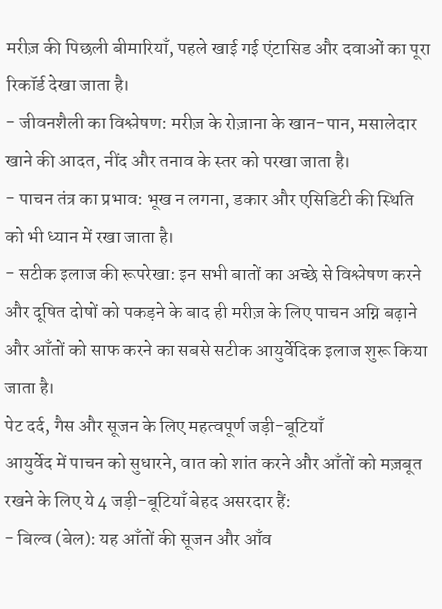मरीज़ की पिछली बीमारियाँ, पहले खाई गई एंटासिड और दवाओं का पूरा रिकॉर्ड देखा जाता है।
- जीवनशैली का विश्लेषण: मरीज़ के रोज़ाना के खान-पान, मसालेदार खाने की आदत, नींद और तनाव के स्तर को परखा जाता है।
- पाचन तंत्र का प्रभाव: भूख न लगना, डकार और एसिडिटी की स्थिति को भी ध्यान में रखा जाता है।
- सटीक इलाज की रूपरेखा: इन सभी बातों का अच्छे से विश्लेषण करने और दूषित दोषों को पकड़ने के बाद ही मरीज़ के लिए पाचन अग्नि बढ़ाने और आँतों को साफ करने का सबसे सटीक आयुर्वेदिक इलाज शुरू किया जाता है।
पेट दर्द, गैस और सूजन के लिए महत्वपूर्ण जड़ी-बूटियाँ
आयुर्वेद में पाचन को सुधारने, वात को शांत करने और आँतों को मज़बूत रखने के लिए ये 4 जड़ी-बूटियाँ बेहद असरदार हैं:
- बिल्व (बेल): यह आँतों की सूजन और आँव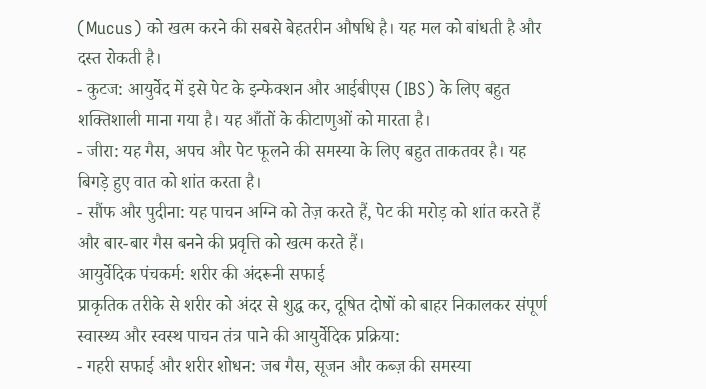(Mucus) को खत्म करने की सबसे बेहतरीन औषधि है। यह मल को बांधती है और दस्त रोकती है।
- कुटज: आयुर्वेद में इसे पेट के इन्फेक्शन और आईबीएस (IBS) के लिए बहुत शक्तिशाली माना गया है। यह आँतों के कीटाणुओं को मारता है।
- जीरा: यह गैस, अपच और पेट फूलने की समस्या के लिए बहुत ताकतवर है। यह बिगड़े हुए वात को शांत करता है।
- सौंफ और पुदीना: यह पाचन अग्नि को तेज़ करते हैं, पेट की मरोड़ को शांत करते हैं और बार-बार गैस बनने की प्रवृत्ति को खत्म करते हैं।
आयुर्वेदिक पंचकर्म: शरीर की अंदरूनी सफाई
प्राकृतिक तरीके से शरीर को अंदर से शुद्ध कर, दूषित दोषों को बाहर निकालकर संपूर्ण स्वास्थ्य और स्वस्थ पाचन तंत्र पाने की आयुर्वेदिक प्रक्रिया:
- गहरी सफाई और शरीर शोधन: जब गैस, सूजन और कब्ज़ की समस्या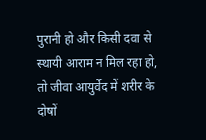पुरानी हो और किसी दवा से स्थायी आराम न मिल रहा हो, तो जीवा आयुर्वेद में शरीर के दोषों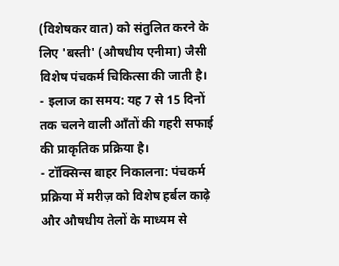(विशेषकर वात) को संतुलित करने के लिए 'बस्ती' (औषधीय एनीमा) जैसी विशेष पंचकर्म चिकित्सा की जाती है।
- इलाज का समय: यह 7 से 15 दिनों तक चलने वाली आँतों की गहरी सफाई की प्राकृतिक प्रक्रिया है।
- टॉक्सिन्स बाहर निकालना: पंचकर्म प्रक्रिया में मरीज़ को विशेष हर्बल काढ़े और औषधीय तेलों के माध्यम से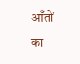आँतों का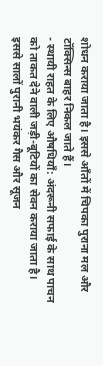शोधन कराया जाता है। इससे आँतों में चिपका पुराना मल और टॉक्सिन्स बाहर निकल जाते हैं।
- स्थायी राहत के लिए औषधियाँ: अंदरूनी सफाई के साथ पाचन को ताकत देने वाली जड़ी-बूटियों का सेवन कराया जाता है। इससे सालों पुरानी भयंकर गैस और सूजन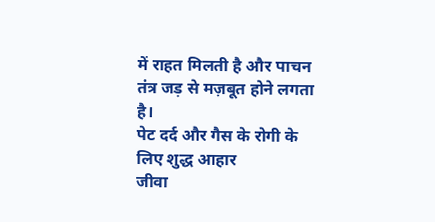में राहत मिलती है और पाचन तंत्र जड़ से मज़बूत होने लगता है।
पेट दर्द और गैस के रोगी के लिए शुद्ध आहार
जीवा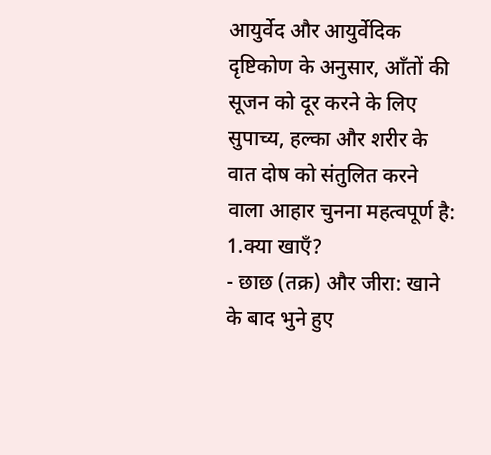आयुर्वेद और आयुर्वेदिक दृष्टिकोण के अनुसार, आँतों की सूजन को दूर करने के लिए सुपाच्य, हल्का और शरीर के वात दोष को संतुलित करने वाला आहार चुनना महत्वपूर्ण है:
1.क्या खाएँ?
- छाछ (तक्र) और जीरा: खाने के बाद भुने हुए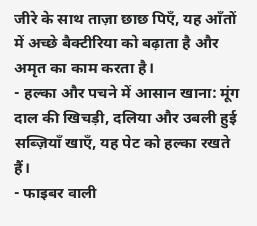जीरे के साथ ताज़ा छाछ पिएँ, यह आँतों में अच्छे बैक्टीरिया को बढ़ाता है और अमृत का काम करता है।
- हल्का और पचने में आसान खाना: मूंग दाल की खिचड़ी, दलिया और उबली हुई सब्ज़ियाँ खाएँ, यह पेट को हल्का रखते हैं।
- फाइबर वाली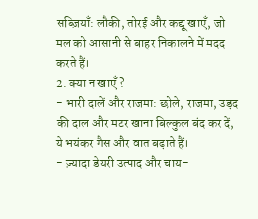सब्ज़ियाँ: लौकी, तोरई और कद्दू खाएँ, जो मल को आसानी से बाहर निकालने में मदद करते हैं।
2. क्या न खाएँ?
- भारी दालें और राजमा: छोले, राजमा, उड़द की दाल और मटर खाना बिल्कुल बंद कर दें, ये भयंकर गैस और वात बढ़ाते हैं।
- ज़्यादा डेयरी उत्पाद और चाय-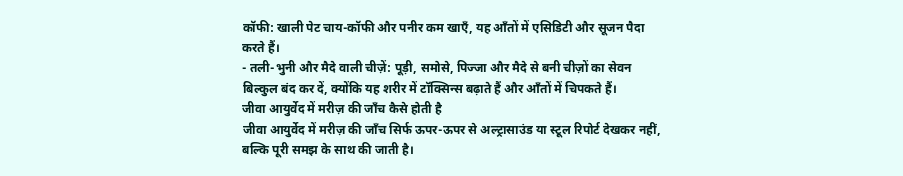कॉफी: खाली पेट चाय-कॉफी और पनीर कम खाएँ, यह आँतों में एसिडिटी और सूजन पैदा करते हैं।
- तली-भुनी और मैदे वाली चीज़ें: पूड़ी, समोसे, पिज्जा और मैदे से बनी चीज़ों का सेवन बिल्कुल बंद कर दें, क्योंकि यह शरीर में टॉक्सिन्स बढ़ाते हैं और आँतों में चिपकते हैं।
जीवा आयुर्वेद में मरीज़ की जाँच कैसे होती है
जीवा आयुर्वेद में मरीज़ की जाँच सिर्फ ऊपर-ऊपर से अल्ट्रासाउंड या स्टूल रिपोर्ट देखकर नहीं, बल्कि पूरी समझ के साथ की जाती है।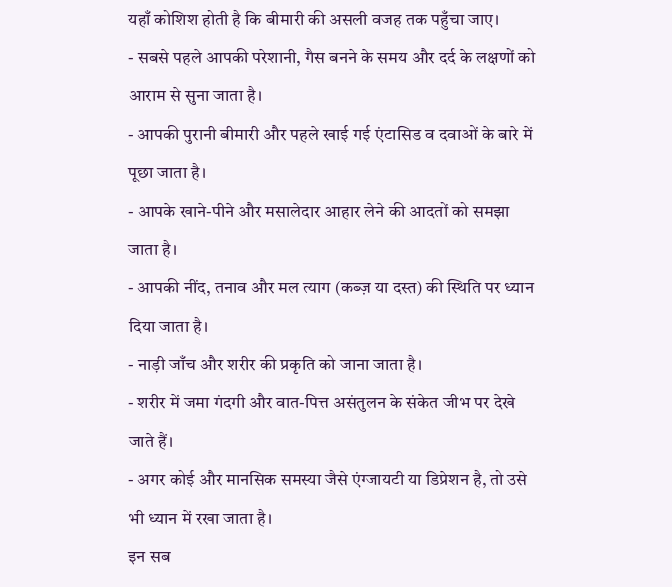यहाँ कोशिश होती है कि बीमारी की असली वजह तक पहुँचा जाए।
- सबसे पहले आपकी परेशानी, गैस बनने के समय और दर्द के लक्षणों को आराम से सुना जाता है।
- आपकी पुरानी बीमारी और पहले खाई गई एंटासिड व दवाओं के बारे में पूछा जाता है।
- आपके खाने-पीने और मसालेदार आहार लेने की आदतों को समझा जाता है।
- आपकी नींद, तनाव और मल त्याग (कब्ज़ या दस्त) की स्थिति पर ध्यान दिया जाता है।
- नाड़ी जाँच और शरीर की प्रकृति को जाना जाता है।
- शरीर में जमा गंदगी और वात-पित्त असंतुलन के संकेत जीभ पर देखे जाते हैं।
- अगर कोई और मानसिक समस्या जैसे एंग्जायटी या डिप्रेशन है, तो उसे भी ध्यान में रखा जाता है।
इन सब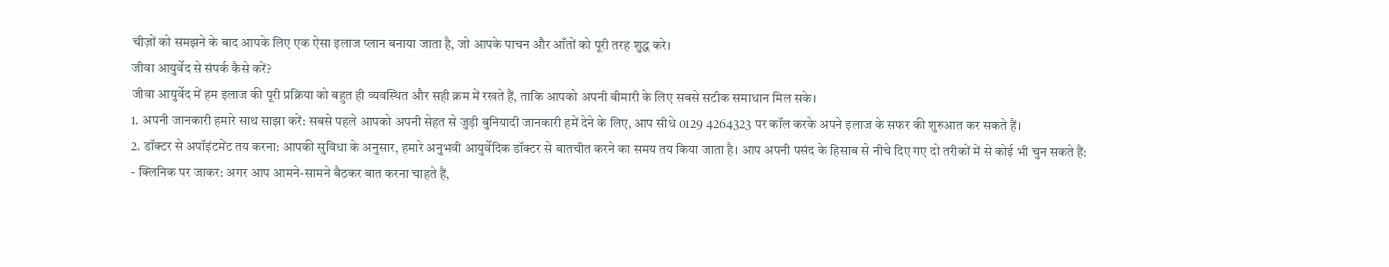चीज़ों को समझने के बाद आपके लिए एक ऐसा इलाज प्लान बनाया जाता है, जो आपके पाचन और आँतों को पूरी तरह शुद्ध करे।
जीवा आयुर्वेद से संपर्क कैसे करें?
जीवा आयुर्वेद में हम इलाज की पूरी प्रक्रिया को बहुत ही व्यवस्थित और सही क्रम में रखते हैं, ताकि आपको अपनी बीमारी के लिए सबसे सटीक समाधान मिल सके।
1. अपनी जानकारी हमारे साथ साझा करें: सबसे पहले आपको अपनी सेहत से जुड़ी बुनियादी जानकारी हमें देने के लिए, आप सीधे 0129 4264323 पर कॉल करके अपने इलाज के सफर की शुरुआत कर सकते हैं।
2. डॉक्टर से अपॉइंटमेंट तय करना: आपकी सुविधा के अनुसार, हमारे अनुभवी आयुर्वेदिक डॉक्टर से बातचीत करने का समय तय किया जाता है। आप अपनी पसंद के हिसाब से नीचे दिए गए दो तरीकों में से कोई भी चुन सकते हैं:
- क्लिनिक पर जाकर: अगर आप आमने-सामने बैठकर बात करना चाहते हैं,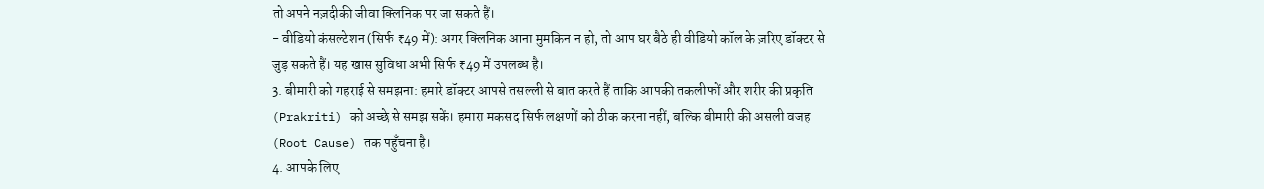तो अपने नज़दीकी जीवा क्लिनिक पर जा सकते हैं।
- वीडियो कंसल्टेशन (सिर्फ ₹49 में): अगर क्लिनिक आना मुमकिन न हो, तो आप घर बैठे ही वीडियो कॉल के ज़रिए डॉक्टर से जुड़ सकते हैं। यह खास सुविधा अभी सिर्फ ₹49 में उपलब्ध है।
3. बीमारी को गहराई से समझना: हमारे डॉक्टर आपसे तसल्ली से बात करते हैं ताकि आपकी तकलीफों और शरीर की प्रकृति (Prakriti) को अच्छे से समझ सकें। हमारा मकसद सिर्फ लक्षणों को ठीक करना नहीं, बल्कि बीमारी की असली वजह (Root Cause) तक पहुँचना है।
4. आपके लिए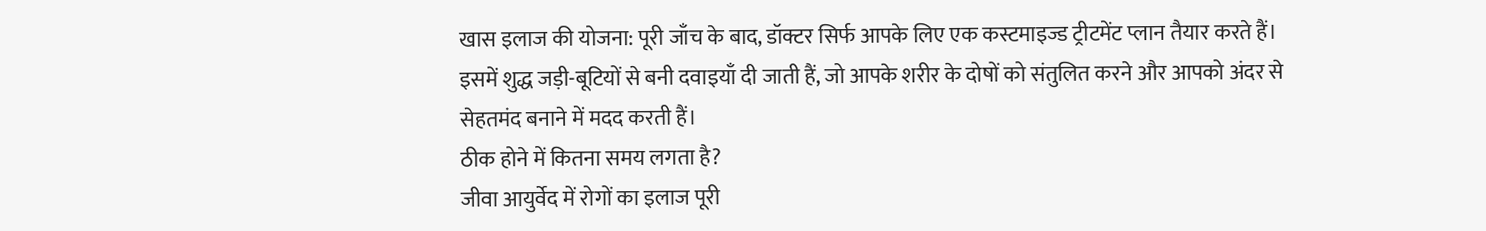खास इलाज की योजना: पूरी जाँच के बाद, डॉक्टर सिर्फ आपके लिए एक कस्टमाइज्ड ट्रीटमेंट प्लान तैयार करते हैं। इसमें शुद्ध जड़ी-बूटियों से बनी दवाइयाँ दी जाती हैं, जो आपके शरीर के दोषों को संतुलित करने और आपको अंदर से सेहतमंद बनाने में मदद करती हैं।
ठीक होने में कितना समय लगता है?
जीवा आयुर्वेद में रोगों का इलाज पूरी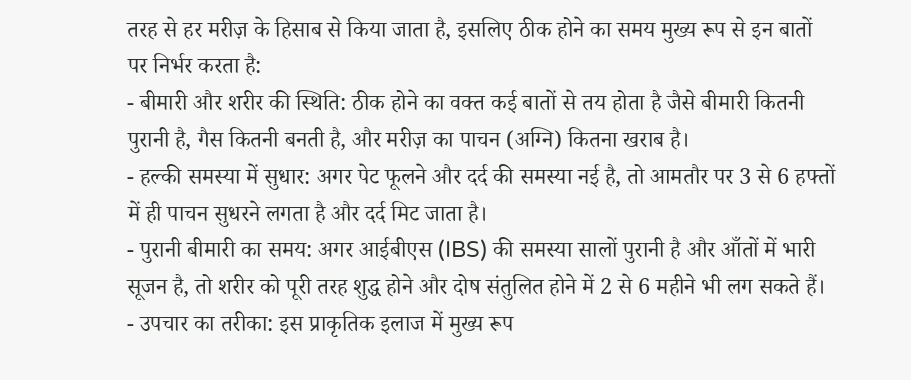तरह से हर मरीज़ के हिसाब से किया जाता है, इसलिए ठीक होने का समय मुख्य रूप से इन बातों पर निर्भर करता है:
- बीमारी और शरीर की स्थिति: ठीक होने का वक्त कई बातों से तय होता है जैसे बीमारी कितनी पुरानी है, गैस कितनी बनती है, और मरीज़ का पाचन (अग्नि) कितना खराब है।
- हल्की समस्या में सुधार: अगर पेट फूलने और दर्द की समस्या नई है, तो आमतौर पर 3 से 6 हफ्तों में ही पाचन सुधरने लगता है और दर्द मिट जाता है।
- पुरानी बीमारी का समय: अगर आईबीएस (IBS) की समस्या सालों पुरानी है और आँतों में भारी सूजन है, तो शरीर को पूरी तरह शुद्ध होने और दोष संतुलित होने में 2 से 6 महीने भी लग सकते हैं।
- उपचार का तरीका: इस प्राकृतिक इलाज में मुख्य रूप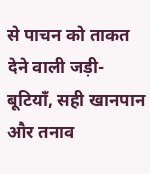से पाचन को ताकत देने वाली जड़ी-बूटियाँ, सही खानपान और तनाव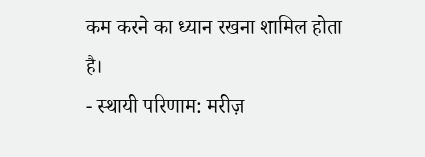कम करने का ध्यान रखना शामिल होता है।
- स्थायी परिणाम: मरीज़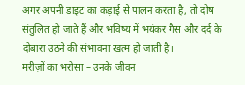अगर अपनी डाइट का कड़ाई से पालन करता है, तो दोष संतुलित हो जाते हैं और भविष्य में भयंकर गैस और दर्द के दोबारा उठने की संभावना खत्म हो जाती है।
मरीज़ों का भरोसा – उनके जीवन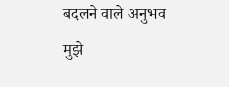बदलने वाले अनुभव
मुझे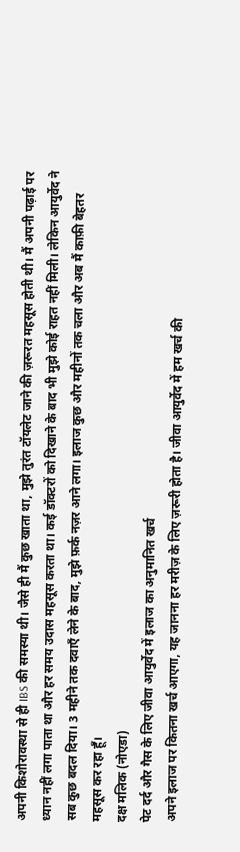अपनी किशोरावस्था से ही IBS की समस्या थी। जैसे ही मैं कुछ खाता था, मुझे तुरंत टॉयलेट जाने की ज़रूरत महसूस होती थी। मैं अपनी पढ़ाई पर ध्यान नहीं लगा पाता था और हर समय उदास महसूस करता था। कई डॉक्टरों को दिखाने के बाद भी मुझे कोई राहत नहीं मिली। लेकिन आयुर्वेद ने सब कुछ बदल दिया। 3 महीने तक दवाएँ लेने के बाद, मुझे फ़र्क नज़र आने लगा। इलाज कुछ और महीनों तक चला और अब मैं काफ़ी बेहतर महसूस कर रहा हूँ।
दक्ष मलिक (नोएडा)
पेट दर्द और गैस के लिए जीवा आयुर्वेद में इलाज का अनुमानित खर्च
अपने इलाज पर कितना खर्च आएगा, यह जानना हर मरीज़ के लिए ज़रूरी होता है। जीवा आयुर्वेद में हम खर्च की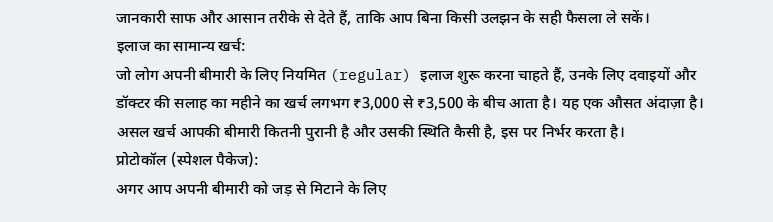जानकारी साफ और आसान तरीके से देते हैं, ताकि आप बिना किसी उलझन के सही फैसला ले सकें।
इलाज का सामान्य खर्च:
जो लोग अपनी बीमारी के लिए नियमित (regular) इलाज शुरू करना चाहते हैं, उनके लिए दवाइयों और डॉक्टर की सलाह का महीने का खर्च लगभग ₹3,000 से ₹3,500 के बीच आता है। यह एक औसत अंदाज़ा है। असल खर्च आपकी बीमारी कितनी पुरानी है और उसकी स्थिति कैसी है, इस पर निर्भर करता है।
प्रोटोकॉल (स्पेशल पैकेज):
अगर आप अपनी बीमारी को जड़ से मिटाने के लिए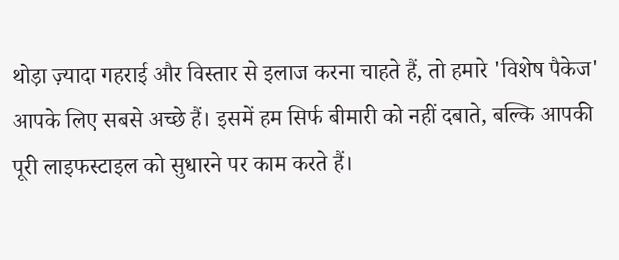थोड़ा ज़्यादा गहराई और विस्तार से इलाज करना चाहते हैं, तो हमारे 'विशेष पैकेज' आपके लिए सबसे अच्छे हैं। इसमें हम सिर्फ बीमारी को नहीं दबाते, बल्कि आपकी पूरी लाइफस्टाइल को सुधारने पर काम करते हैं।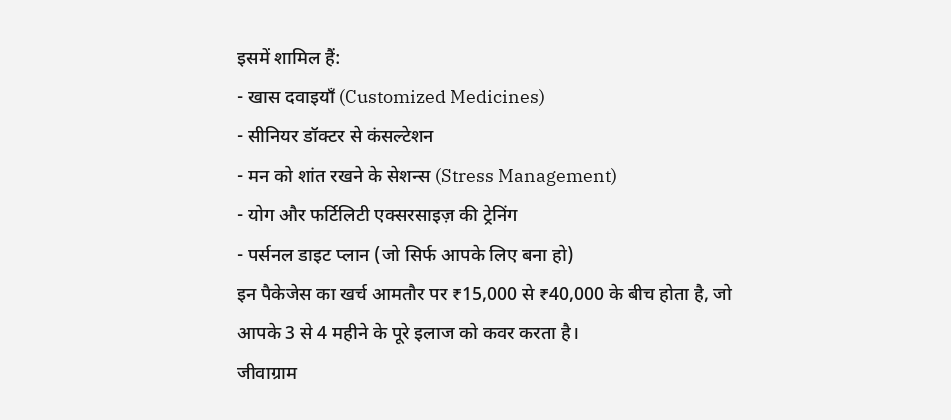इसमें शामिल हैं:
- खास दवाइयाँ (Customized Medicines)
- सीनियर डॉक्टर से कंसल्टेशन
- मन को शांत रखने के सेशन्स (Stress Management)
- योग और फर्टिलिटी एक्सरसाइज़ की ट्रेनिंग
- पर्सनल डाइट प्लान (जो सिर्फ आपके लिए बना हो)
इन पैकेजेस का खर्च आमतौर पर ₹15,000 से ₹40,000 के बीच होता है, जो आपके 3 से 4 महीने के पूरे इलाज को कवर करता है।
जीवाग्राम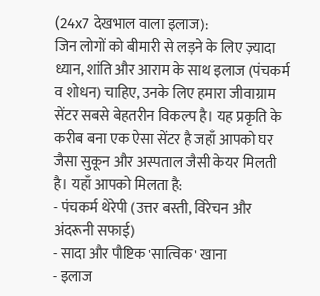(24x7 देखभाल वाला इलाज):
जिन लोगों को बीमारी से लड़ने के लिए ज़्यादा ध्यान, शांति और आराम के साथ इलाज (पंचकर्म व शोधन) चाहिए, उनके लिए हमारा जीवाग्राम सेंटर सबसे बेहतरीन विकल्प है। यह प्रकृति के करीब बना एक ऐसा सेंटर है जहाँ आपको घर जैसा सुकून और अस्पताल जैसी केयर मिलती है। यहाँ आपको मिलता है:
- पंचकर्म थेरेपी (उत्तर बस्ती, विरेचन और अंदरूनी सफाई)
- सादा और पौष्टिक 'सात्विक' खाना
- इलाज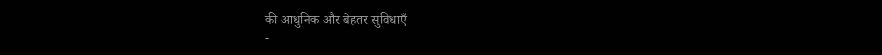की आधुनिक और बेहतर सुविधाएँ
-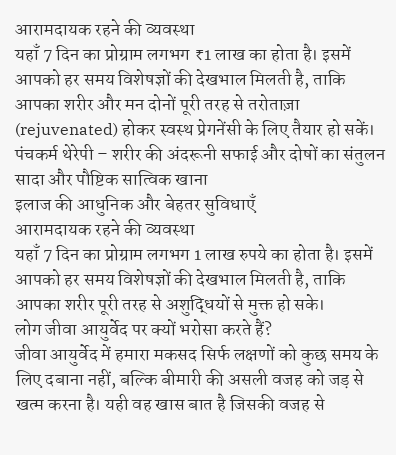आरामदायक रहने की व्यवस्था
यहाँ 7 दिन का प्रोग्राम लगभग ₹1 लाख का होता है। इसमें आपको हर समय विशेषज्ञों की देखभाल मिलती है, ताकि आपका शरीर और मन दोनों पूरी तरह से तरोताज़ा (rejuvenated) होकर स्वस्थ प्रेगनेंसी के लिए तैयार हो सकें।
पंचकर्म थेरेपी – शरीर की अंदरूनी सफाई और दोषों का संतुलन
सादा और पौष्टिक सात्विक खाना
इलाज की आधुनिक और बेहतर सुविधाएँ
आरामदायक रहने की व्यवस्था
यहाँ 7 दिन का प्रोग्राम लगभग 1 लाख रुपये का होता है। इसमें आपको हर समय विशेषज्ञों की देखभाल मिलती है, ताकि आपका शरीर पूरी तरह से अशुद्धियों से मुक्त हो सके।
लोग जीवा आयुर्वेद पर क्यों भरोसा करते हैं?
जीवा आयुर्वेद में हमारा मकसद सिर्फ लक्षणों को कुछ समय के लिए दबाना नहीं, बल्कि बीमारी की असली वजह को जड़ से खत्म करना है। यही वह खास बात है जिसकी वजह से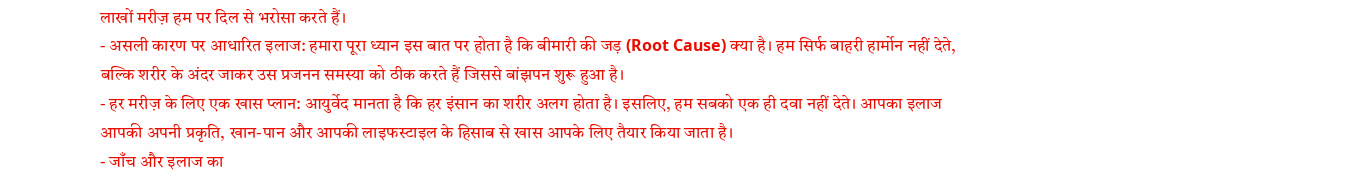लाखों मरीज़ हम पर दिल से भरोसा करते हैं।
- असली कारण पर आधारित इलाज: हमारा पूरा ध्यान इस बात पर होता है कि बीमारी की जड़ (Root Cause) क्या है। हम सिर्फ बाहरी हार्मोन नहीं देते, बल्कि शरीर के अंदर जाकर उस प्रजनन समस्या को ठीक करते हैं जिससे बांझपन शुरू हुआ है।
- हर मरीज़ के लिए एक खास प्लान: आयुर्वेद मानता है कि हर इंसान का शरीर अलग होता है। इसलिए, हम सबको एक ही दवा नहीं देते। आपका इलाज आपकी अपनी प्रकृति, खान-पान और आपकी लाइफस्टाइल के हिसाब से खास आपके लिए तैयार किया जाता है।
- जाँच और इलाज का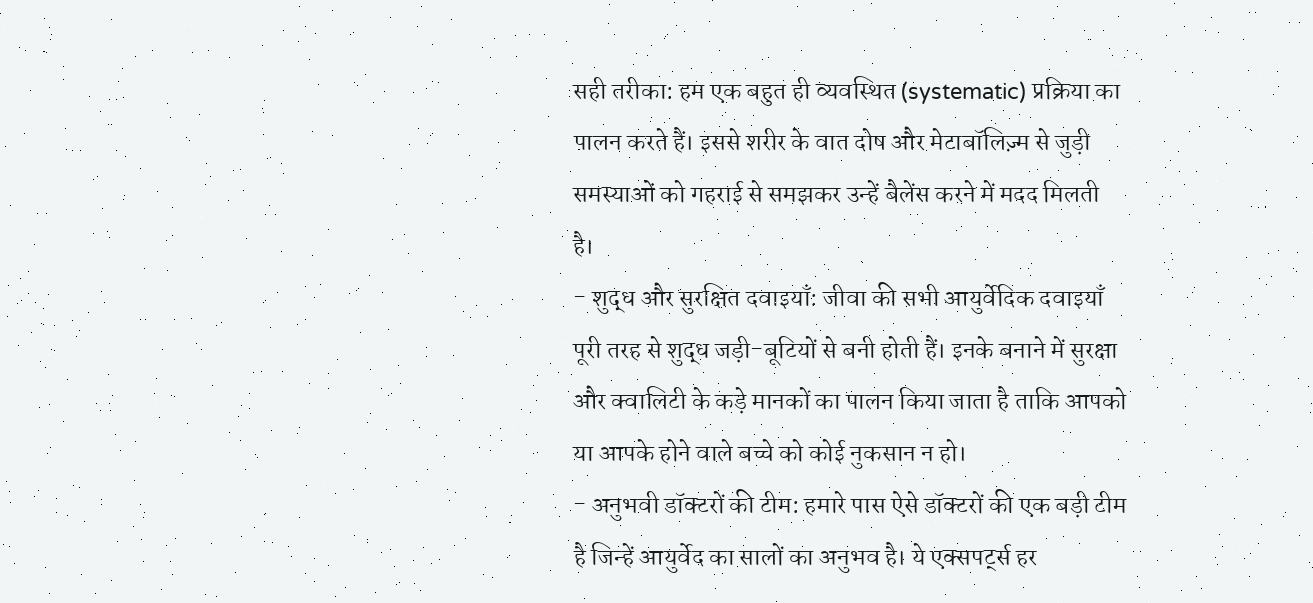सही तरीका: हम एक बहुत ही व्यवस्थित (systematic) प्रक्रिया का पालन करते हैं। इससे शरीर के वात दोष और मेटाबॉलिज़्म से जुड़ी समस्याओं को गहराई से समझकर उन्हें बैलेंस करने में मदद मिलती है।
- शुद्ध और सुरक्षित दवाइयाँ: जीवा की सभी आयुर्वेदिक दवाइयाँ पूरी तरह से शुद्ध जड़ी-बूटियों से बनी होती हैं। इनके बनाने में सुरक्षा और क्वालिटी के कड़े मानकों का पालन किया जाता है ताकि आपको या आपके होने वाले बच्चे को कोई नुकसान न हो।
- अनुभवी डॉक्टरों की टीम: हमारे पास ऐसे डॉक्टरों की एक बड़ी टीम है जिन्हें आयुर्वेद का सालों का अनुभव है। ये एक्सपर्ट्स हर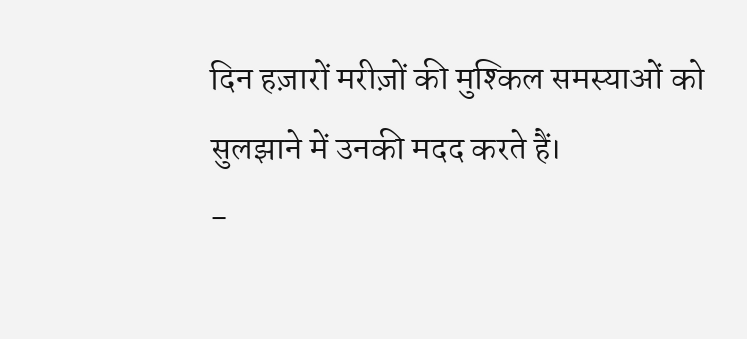दिन हज़ारों मरीज़ों की मुश्किल समस्याओं को सुलझाने में उनकी मदद करते हैं।
-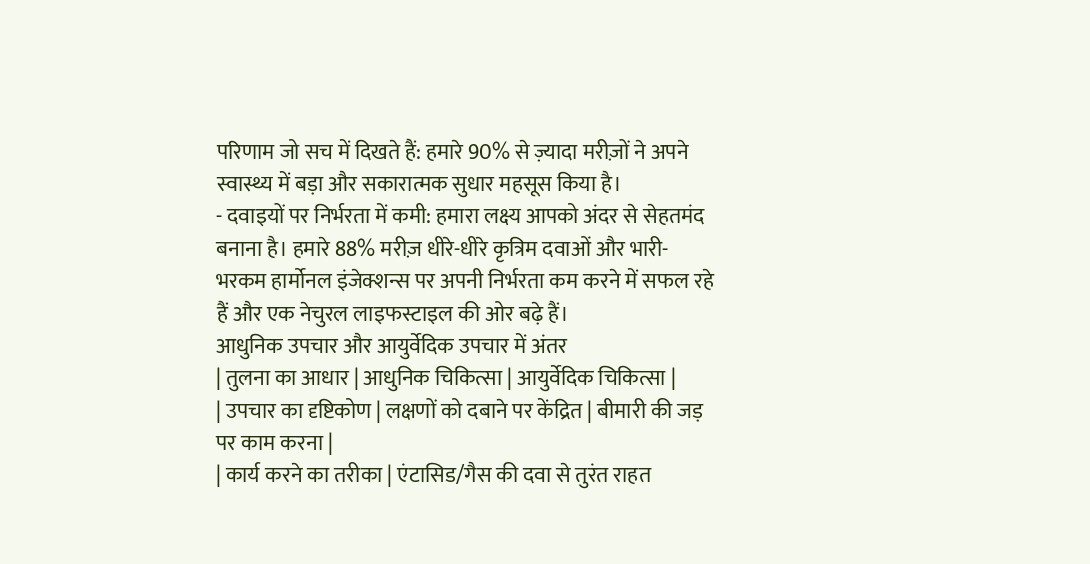परिणाम जो सच में दिखते हैं: हमारे 90% से ज़्यादा मरीज़ों ने अपने स्वास्थ्य में बड़ा और सकारात्मक सुधार महसूस किया है।
- दवाइयों पर निर्भरता में कमी: हमारा लक्ष्य आपको अंदर से सेहतमंद बनाना है। हमारे 88% मरीज़ धीरे-धीरे कृत्रिम दवाओं और भारी-भरकम हार्मोनल इंजेक्शन्स पर अपनी निर्भरता कम करने में सफल रहे हैं और एक नेचुरल लाइफस्टाइल की ओर बढ़े हैं।
आधुनिक उपचार और आयुर्वेदिक उपचार में अंतर
| तुलना का आधार | आधुनिक चिकित्सा | आयुर्वेदिक चिकित्सा |
| उपचार का दृष्टिकोण | लक्षणों को दबाने पर केंद्रित | बीमारी की जड़ पर काम करना |
| कार्य करने का तरीका | एंटासिड/गैस की दवा से तुरंत राहत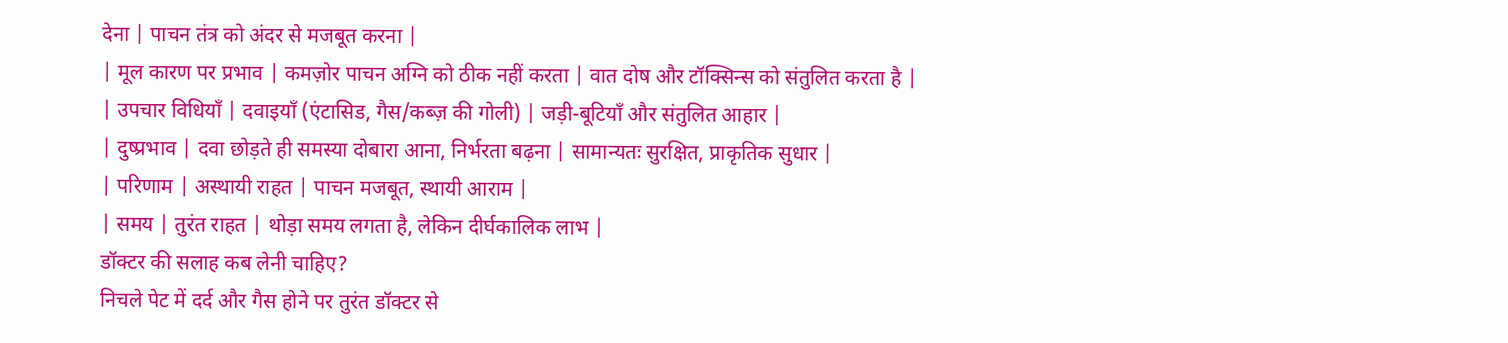देना | पाचन तंत्र को अंदर से मजबूत करना |
| मूल कारण पर प्रभाव | कमज़ोर पाचन अग्नि को ठीक नहीं करता | वात दोष और टॉक्सिन्स को संतुलित करता है |
| उपचार विधियाँ | दवाइयाँ (एंटासिड, गैस/कब्ज़ की गोली) | जड़ी-बूटियाँ और संतुलित आहार |
| दुष्प्रभाव | दवा छोड़ते ही समस्या दोबारा आना, निर्भरता बढ़ना | सामान्यतः सुरक्षित, प्राकृतिक सुधार |
| परिणाम | अस्थायी राहत | पाचन मजबूत, स्थायी आराम |
| समय | तुरंत राहत | थोड़ा समय लगता है, लेकिन दीर्घकालिक लाभ |
डॉक्टर की सलाह कब लेनी चाहिए?
निचले पेट में दर्द और गैस होने पर तुरंत डॉक्टर से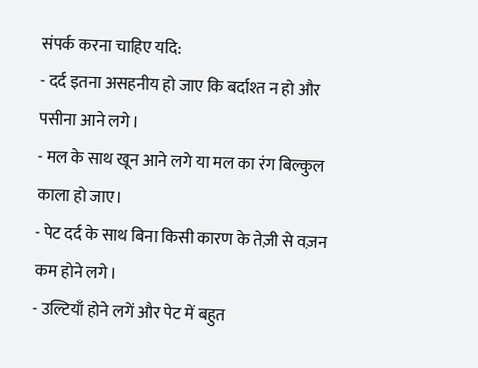संपर्क करना चाहिए यदि:
- दर्द इतना असहनीय हो जाए कि बर्दाश्त न हो और पसीना आने लगे।
- मल के साथ खून आने लगे या मल का रंग बिल्कुल काला हो जाए।
- पेट दर्द के साथ बिना किसी कारण के तेज़ी से वज़न कम होने लगे।
- उल्टियाँ होने लगें और पेट में बहुत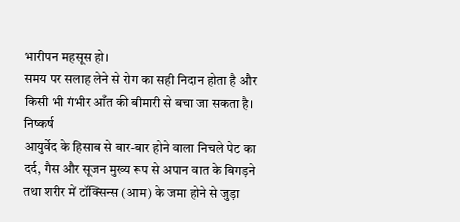भारीपन महसूस हो।
समय पर सलाह लेने से रोग का सही निदान होता है और किसी भी गंभीर आँत की बीमारी से बचा जा सकता है।
निष्कर्ष
आयुर्वेद के हिसाब से बार-बार होने वाला निचले पेट का दर्द, गैस और सूजन मुख्य रूप से अपान वात के बिगड़ने तथा शरीर में टॉक्सिन्स (आम) के जमा होने से जुड़ा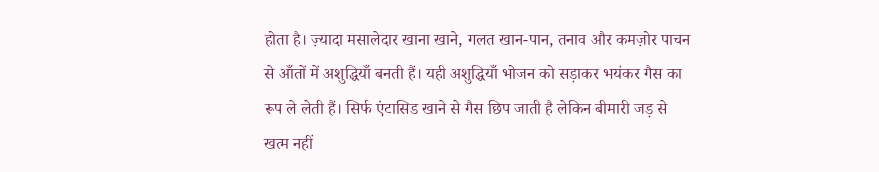होता है। ज़्यादा मसालेदार खाना खाने, गलत खान-पान, तनाव और कमज़ोर पाचन से आँतों में अशुद्धियाँ बनती हैं। यही अशुद्धियाँ भोजन को सड़ाकर भयंकर गैस का रूप ले लेती हैं। सिर्फ एंटासिड खाने से गैस छिप जाती है लेकिन बीमारी जड़ से खत्म नहीं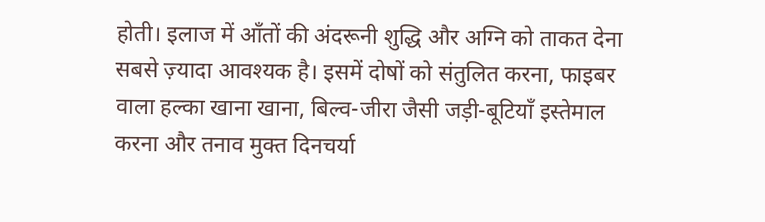होती। इलाज में आँतों की अंदरूनी शुद्धि और अग्नि को ताकत देना सबसे ज़्यादा आवश्यक है। इसमें दोषों को संतुलित करना, फाइबर वाला हल्का खाना खाना, बिल्व-जीरा जैसी जड़ी-बूटियाँ इस्तेमाल करना और तनाव मुक्त दिनचर्या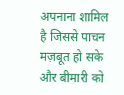अपनाना शामिल है जिससे पाचन मज़बूत हो सके और बीमारी को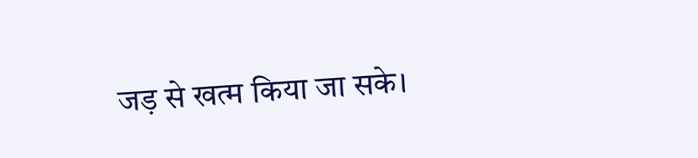जड़ से खत्म किया जा सके।